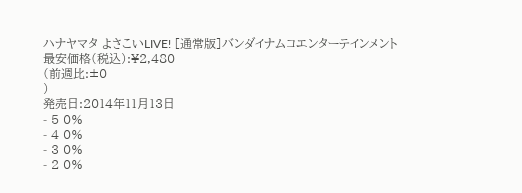ハナヤマタ よさこいLIVE! [通常版]バンダイナムコエンターテインメント
最安価格(税込):¥2,480
(前週比:±0
)
発売日:2014年11月13日
- 5 0%
- 4 0%
- 3 0%
- 2 0%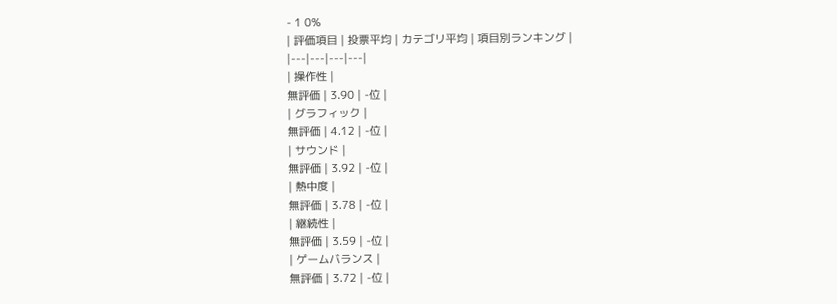- 1 0%
| 評価項目 | 投票平均 | カテゴリ平均 | 項目別ランキング |
|---|---|---|---|
| 操作性 |
無評価 | 3.90 | -位 |
| グラフィック |
無評価 | 4.12 | -位 |
| サウンド |
無評価 | 3.92 | -位 |
| 熱中度 |
無評価 | 3.78 | -位 |
| 継続性 |
無評価 | 3.59 | -位 |
| ゲームバランス |
無評価 | 3.72 | -位 |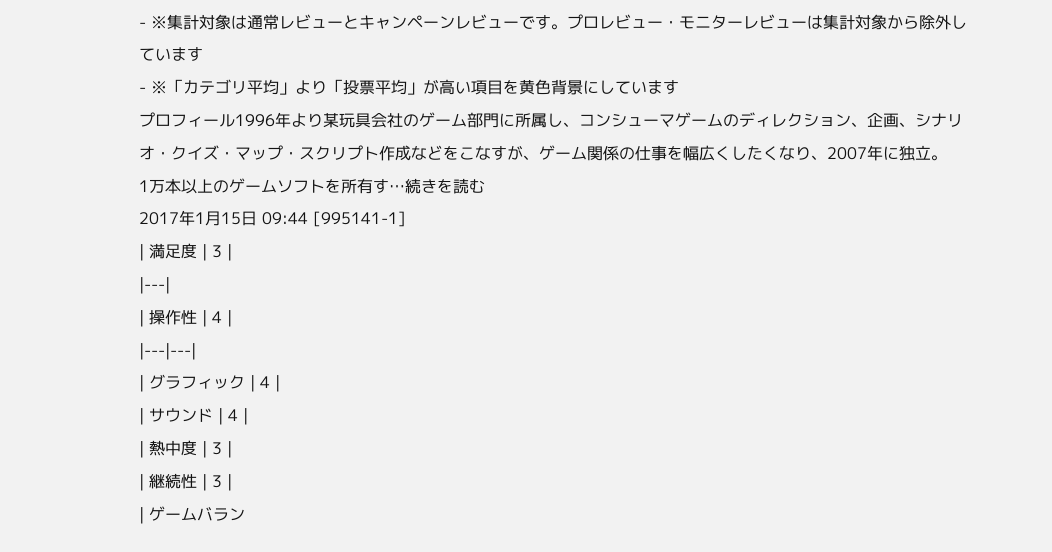- ※集計対象は通常レビューとキャンペーンレビューです。プロレビュー・モニターレビューは集計対象から除外しています
- ※「カテゴリ平均」より「投票平均」が高い項目を黄色背景にしています
プロフィール1996年より某玩具会社のゲーム部門に所属し、コンシューマゲームのディレクション、企画、シナリオ・クイズ・マップ・スクリプト作成などをこなすが、ゲーム関係の仕事を幅広くしたくなり、2007年に独立。
1万本以上のゲームソフトを所有す…続きを読む
2017年1月15日 09:44 [995141-1]
| 満足度 | 3 |
|---|
| 操作性 | 4 |
|---|---|
| グラフィック | 4 |
| サウンド | 4 |
| 熱中度 | 3 |
| 継続性 | 3 |
| ゲームバラン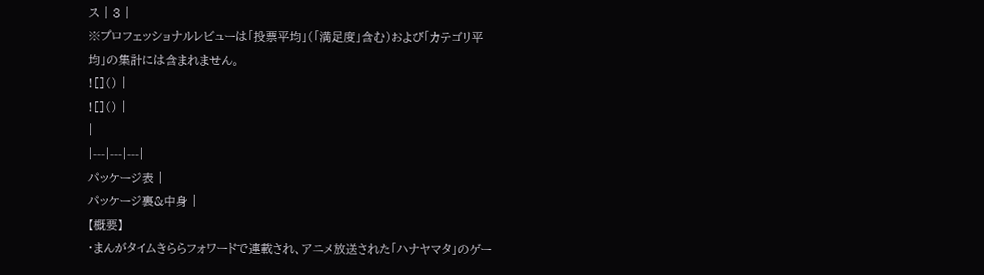ス | 3 |
※プロフェッショナルレビューは「投票平均」(「満足度」含む)および「カテゴリ平均」の集計には含まれません。
![]() |
![]() |
|
|---|---|---|
パッケージ表 |
パッケージ裏&中身 |
【概要】
・まんがタイムきららフォワードで連載され、アニメ放送された「ハナヤマタ」のゲー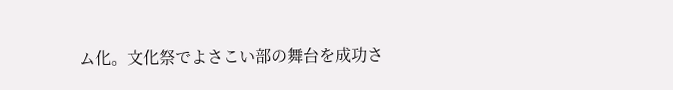ム化。文化祭でよさこい部の舞台を成功さ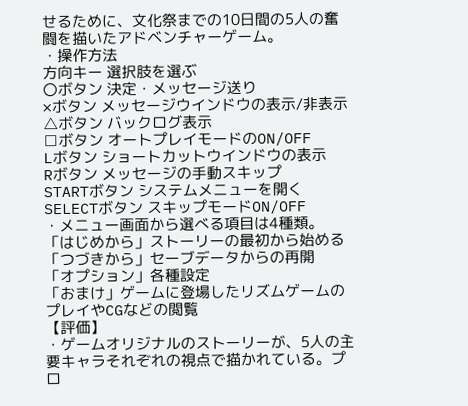せるために、文化祭までの10日間の5人の奮闘を描いたアドベンチャーゲーム。
・操作方法
方向キー 選択肢を選ぶ
〇ボタン 決定・メッセージ送り
×ボタン メッセージウインドウの表示/非表示
△ボタン バックログ表示
□ボタン オートプレイモードのON/OFF
Lボタン ショートカットウインドウの表示
Rボタン メッセージの手動スキップ
STARTボタン システムメニューを開く
SELECTボタン スキップモードON/OFF
・メニュー画面から選べる項目は4種類。
「はじめから」ストーリーの最初から始める
「つづきから」セーブデータからの再開
「オプション」各種設定
「おまけ」ゲームに登場したリズムゲームのプレイやCGなどの閲覧
【評価】
・ゲームオリジナルのストーリーが、5人の主要キャラそれぞれの視点で描かれている。プロ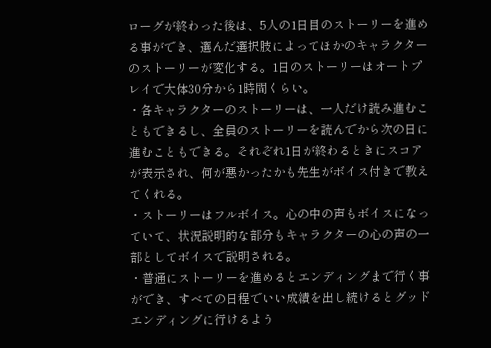ローグが終わった後は、5人の1日目のストーリーを進める事ができ、選んだ選択肢によってほかのキャラクターのストーリーが変化する。1日のストーリーはオートプレイで大体30分から1時間くらい。
・各キャラクターのストーリーは、一人だけ読み進むこともできるし、全員のストーリーを読んでから次の日に進むこともできる。それぞれ1日が終わるときにスコアが表示され、何が悪かったかも先生がボイス付きで教えてくれる。
・ストーリーはフルボイス。心の中の声もボイスになっていて、状況説明的な部分もキャラクターの心の声の一部としてボイスで説明される。
・普通にストーリーを進めるとエンディングまで行く事ができ、すべての日程でいい成績を出し続けるとグッドエンディングに行けるよう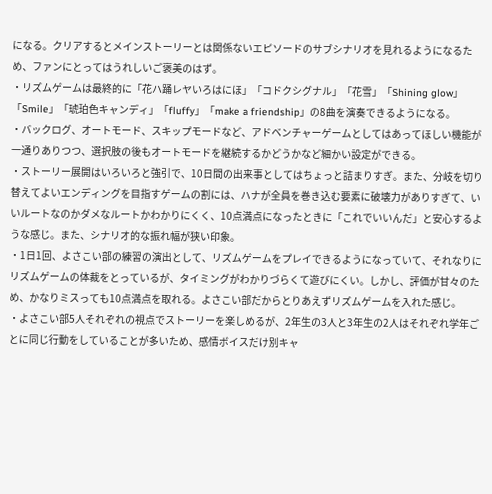になる。クリアするとメインストーリーとは関係ないエピソードのサブシナリオを見れるようになるため、ファンにとってはうれしいご褒美のはず。
・リズムゲームは最終的に「花ハ踊レヤいろはにほ」「コドクシグナル」「花雪」「Shining glow」「Smile」「琥珀色キャンディ」「fluffy」「make a friendship」の8曲を演奏できるようになる。
・バックログ、オートモード、スキップモードなど、アドベンチャーゲームとしてはあってほしい機能が一通りありつつ、選択肢の後もオートモードを継続するかどうかなど細かい設定ができる。
・ストーリー展開はいろいろと強引で、10日間の出来事としてはちょっと詰まりすぎ。また、分岐を切り替えてよいエンディングを目指すゲームの割には、ハナが全員を巻き込む要素に破壊力がありすぎて、いいルートなのかダメなルートかわかりにくく、10点満点になったときに「これでいいんだ」と安心するような感じ。また、シナリオ的な振れ幅が狭い印象。
・1日1回、よさこい部の練習の演出として、リズムゲームをプレイできるようになっていて、それなりにリズムゲームの体裁をとっているが、タイミングがわかりづらくて遊びにくい。しかし、評価が甘々のため、かなりミスっても10点満点を取れる。よさこい部だからとりあえずリズムゲームを入れた感じ。
・よさこい部5人それぞれの視点でストーリーを楽しめるが、2年生の3人と3年生の2人はそれぞれ学年ごとに同じ行動をしていることが多いため、感情ボイスだけ別キャ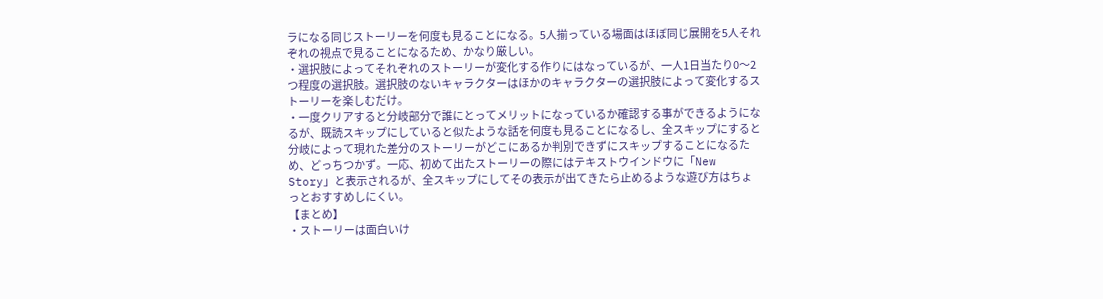ラになる同じストーリーを何度も見ることになる。5人揃っている場面はほぼ同じ展開を5人それぞれの視点で見ることになるため、かなり厳しい。
・選択肢によってそれぞれのストーリーが変化する作りにはなっているが、一人1日当たり0〜2つ程度の選択肢。選択肢のないキャラクターはほかのキャラクターの選択肢によって変化するストーリーを楽しむだけ。
・一度クリアすると分岐部分で誰にとってメリットになっているか確認する事ができるようになるが、既読スキップにしていると似たような話を何度も見ることになるし、全スキップにすると分岐によって現れた差分のストーリーがどこにあるか判別できずにスキップすることになるため、どっちつかず。一応、初めて出たストーリーの際にはテキストウインドウに「New Story」と表示されるが、全スキップにしてその表示が出てきたら止めるような遊び方はちょっとおすすめしにくい。
【まとめ】
・ストーリーは面白いけ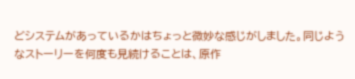どシステムがあっているかはちょっと微妙な感じがしました。同じようなストーリーを何度も見続けることは、原作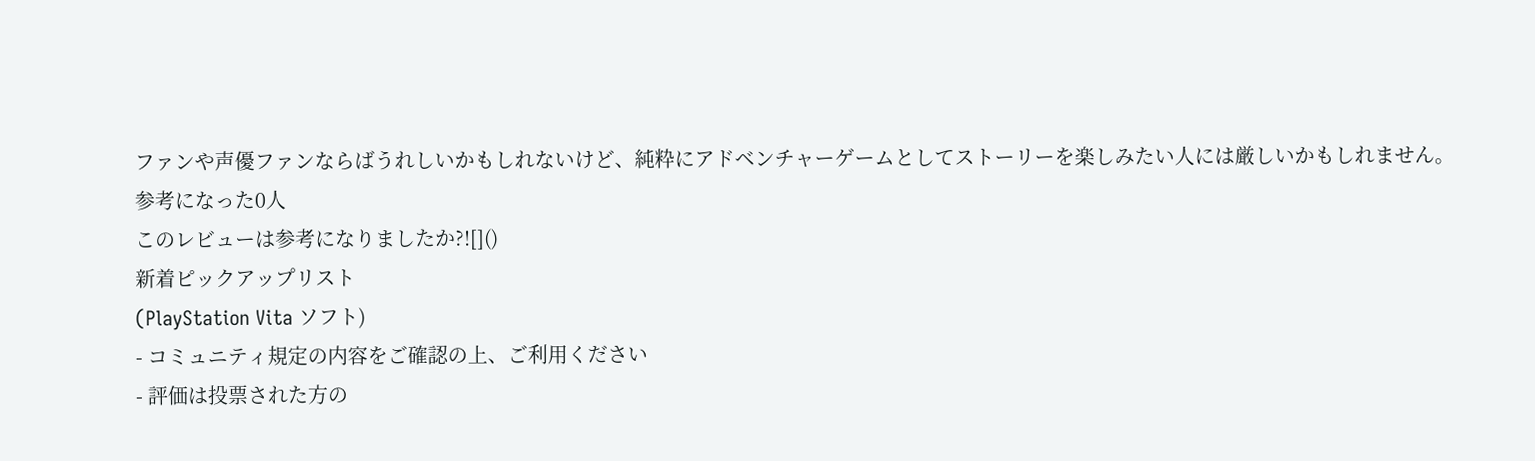ファンや声優ファンならばうれしいかもしれないけど、純粋にアドベンチャーゲームとしてストーリーを楽しみたい人には厳しいかもしれません。
参考になった0人
このレビューは参考になりましたか?![]()
新着ピックアップリスト
(PlayStation Vita ソフト)
- コミュニティ規定の内容をご確認の上、ご利用ください
- 評価は投票された方の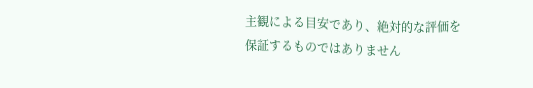主観による目安であり、絶対的な評価を保証するものではありません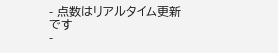- 点数はリアルタイム更新です
-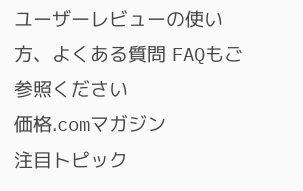ユーザーレビューの使い方、よくある質問 FAQもご参照ください
価格.comマガジン
注目トピック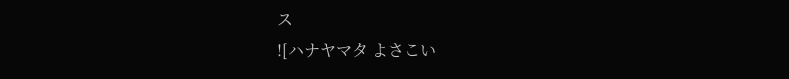ス
![ハナヤマタ よさこい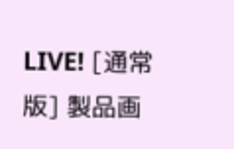LIVE! [通常版] 製品画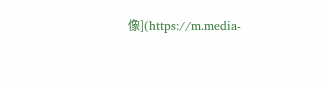像](https://m.media-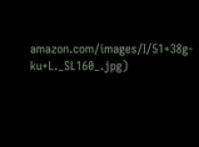amazon.com/images/I/51+38g-ku+L._SL160_.jpg)